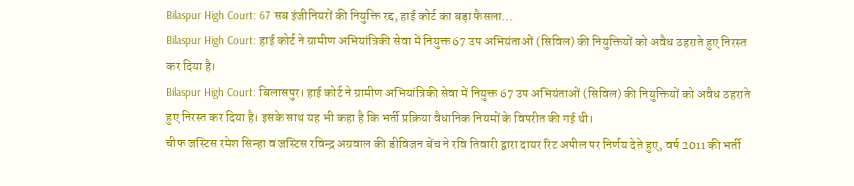Bilaspur High Court: 67 सब इंजीनियरों की नियुक्ति रद्द, हाई कोर्ट का बड़ा फैसला...
Bilaspur High Court: हाई कोर्ट ने ग्रामीण अभियांत्रिकी सेवा में नियुक्त 67 उप अभियंताओं (सिविल) की नियुक्तियों को अवैध ठहराते हुए निरस्त कर दिया है।
Bilaspur High Court: बिलासपुर। हाई कोर्ट ने ग्रामीण अभियांत्रिकी सेवा में नियुक्त 67 उप अभियंताओं (सिविल) की नियुक्तियों को अवैध ठहराते हुए निरस्त कर दिया है। इसके साथ यह भी कहा है कि भर्ती प्रक्रिया वैधानिक नियमों के विपरीत की गई थी।
चीफ जस्टिस रमेश सिन्हा व जस्टिस रविन्द्र अग्रवाल की डीविजन बेंच ने रवि तिवारी द्वारा दायर रिट अपील पर निर्णय देते हुए, वर्ष 2011 की भर्ती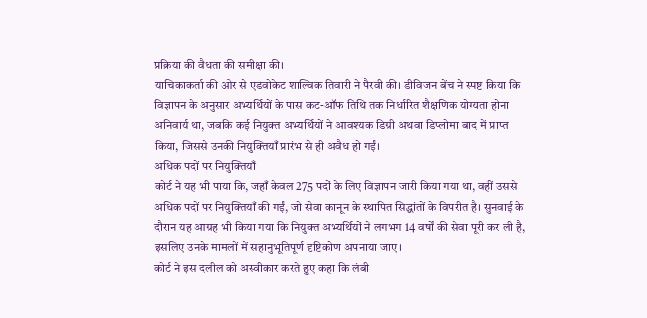प्रक्रिया की वैधता की समीक्षा की।
याचिकाकर्ता की ओर से एडवोकेट शाल्विक तिवारी ने पैरवी की। डीविजन बेंच ने स्पष्ट किया कि विज्ञापन के अनुसार अभ्यर्थियों के पास कट-ऑफ तिथि तक निर्धारित शैक्षणिक योग्यता होना अनिवार्य था, जबकि कई नियुक्त अभ्यर्थियों ने आवश्यक डिग्री अथवा डिप्लोमा बाद में प्राप्त किया, जिससे उनकी नियुक्तियाँ प्रारंभ से ही अवैध हो गईं।
अधिक पदों पर नियुक्तियाँ
कोर्ट ने यह भी पाया कि, जहाँ केवल 275 पदों के लिए विज्ञापन जारी किया गया था, वहीं उससे अधिक पदों पर नियुक्तियाँ की गईं, जो सेवा कानून के स्थापित सिद्धांतों के विपरीत है। सुनवाई के दौरान यह आग्रह भी किया गया कि नियुक्त अभ्यर्थियों ने लगभग 14 वर्षों की सेवा पूरी कर ली है, इसलिए उनके मामलों में सहानुभूतिपूर्ण दृष्टिकोण अपनाया जाए।
कोर्ट ने इस दलील को अस्वीकार करते हुए कहा कि लंबी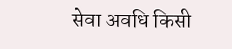सेवा अवधि किसी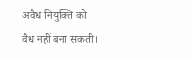अवैध नियुक्ति को वैध नहीं बना सकती।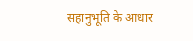सहानुभूति के आधार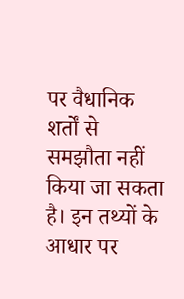पर वैधानिक शर्तों से समझौता नहीं किया जा सकता है। इन तथ्यों के आधार पर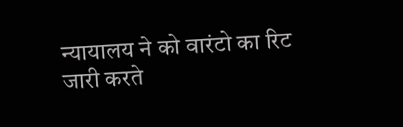न्यायालय ने को वारंटो का रिट जारी करते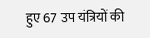हुए 67 उप यंत्रियों की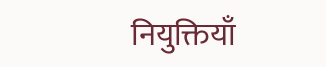नियुक्तियाँ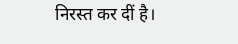निरस्त कर दीं है।